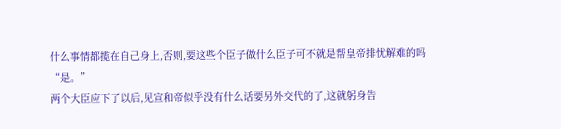什么事情都揽在自己身上,否则,要这些个臣子做什么臣子可不就是帮皇帝排忧解难的吗
“是。”
两个大臣应下了以后,见宣和帝似乎没有什么话要另外交代的了,这就躬身告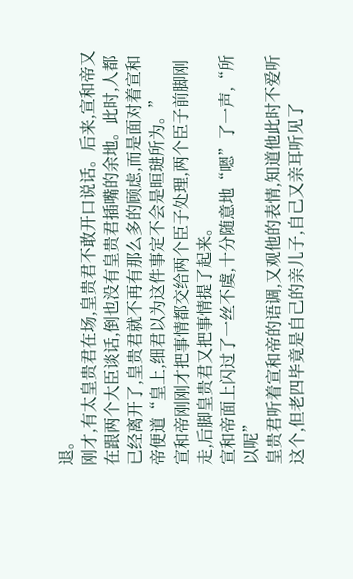退。
刚才,有太皇贵君在场,皇贵君不敢开口说话。后来,宣和帝又在跟两个大臣谈话,倒也没有皇贵君插嘴的余地。此时,人都已经离开了,皇贵君就不再有那么多的顾虑,而是面对着宣和帝便道“皇上,细君以为这件事定不会是晅琎所为。”
宣和帝刚刚才把事情都交给两个臣子处理,两个臣子前脚刚走,后脚皇贵君又把事情提了起来。
宣和帝面上闪过了一丝不虞,十分随意地“嗯”了一声,“所以呢”
皇贵君听着宣和帝的语调,又观他的表情,知道他此时不爱听这个,但老四毕竟是自己的亲儿子,自己又亲耳听见了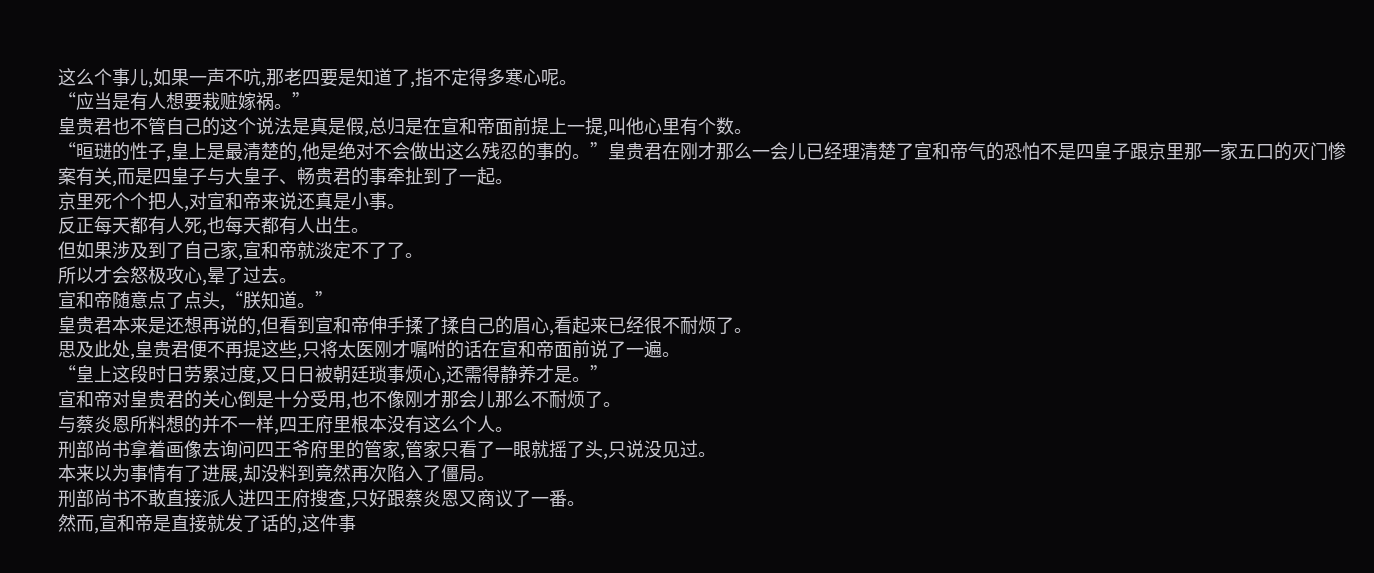这么个事儿,如果一声不吭,那老四要是知道了,指不定得多寒心呢。
“应当是有人想要栽赃嫁祸。”
皇贵君也不管自己的这个说法是真是假,总归是在宣和帝面前提上一提,叫他心里有个数。
“晅琎的性子,皇上是最清楚的,他是绝对不会做出这么残忍的事的。”皇贵君在刚才那么一会儿已经理清楚了宣和帝气的恐怕不是四皇子跟京里那一家五口的灭门惨案有关,而是四皇子与大皇子、畅贵君的事牵扯到了一起。
京里死个个把人,对宣和帝来说还真是小事。
反正每天都有人死,也每天都有人出生。
但如果涉及到了自己家,宣和帝就淡定不了了。
所以才会怒极攻心,晕了过去。
宣和帝随意点了点头,“朕知道。”
皇贵君本来是还想再说的,但看到宣和帝伸手揉了揉自己的眉心,看起来已经很不耐烦了。
思及此处,皇贵君便不再提这些,只将太医刚才嘱咐的话在宣和帝面前说了一遍。
“皇上这段时日劳累过度,又日日被朝廷琐事烦心,还需得静养才是。”
宣和帝对皇贵君的关心倒是十分受用,也不像刚才那会儿那么不耐烦了。
与蔡炎恩所料想的并不一样,四王府里根本没有这么个人。
刑部尚书拿着画像去询问四王爷府里的管家,管家只看了一眼就摇了头,只说没见过。
本来以为事情有了进展,却没料到竟然再次陷入了僵局。
刑部尚书不敢直接派人进四王府搜查,只好跟蔡炎恩又商议了一番。
然而,宣和帝是直接就发了话的,这件事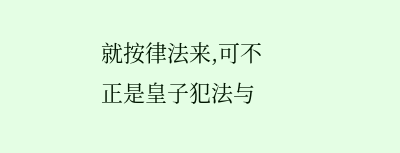就按律法来,可不正是皇子犯法与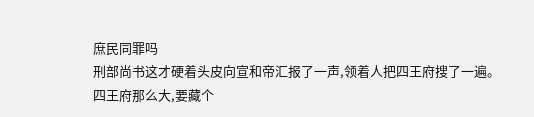庶民同罪吗
刑部尚书这才硬着头皮向宣和帝汇报了一声,领着人把四王府搜了一遍。
四王府那么大,要藏个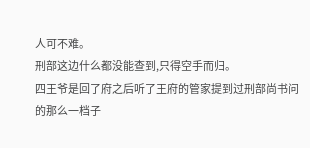人可不难。
刑部这边什么都没能查到,只得空手而归。
四王爷是回了府之后听了王府的管家提到过刑部尚书问的那么一档子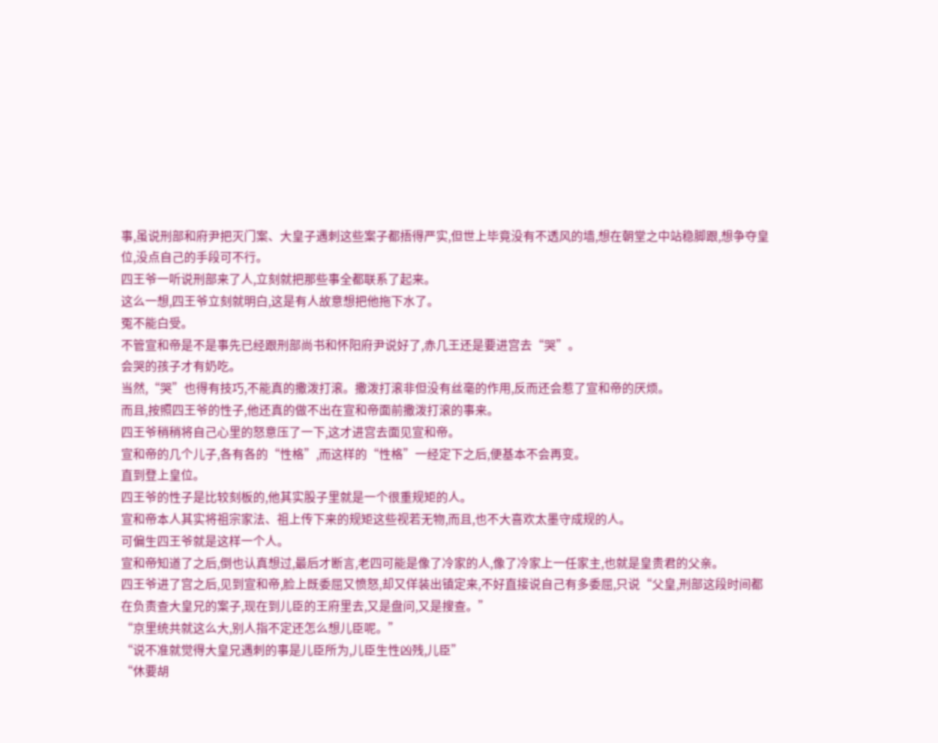事,虽说刑部和府尹把灭门案、大皇子遇刺这些案子都捂得严实,但世上毕竟没有不透风的墙,想在朝堂之中站稳脚跟,想争夺皇位,没点自己的手段可不行。
四王爷一听说刑部来了人,立刻就把那些事全都联系了起来。
这么一想,四王爷立刻就明白,这是有人故意想把他拖下水了。
冤不能白受。
不管宣和帝是不是事先已经跟刑部尚书和怀阳府尹说好了,赤几王还是要进宫去“哭”。
会哭的孩子才有奶吃。
当然,“哭”也得有技巧,不能真的撒泼打滚。撒泼打滚非但没有丝毫的作用,反而还会惹了宣和帝的厌烦。
而且,按照四王爷的性子,他还真的做不出在宣和帝面前撒泼打滚的事来。
四王爷稍稍将自己心里的怒意压了一下,这才进宫去面见宣和帝。
宣和帝的几个儿子,各有各的“性格”,而这样的“性格”一经定下之后,便基本不会再变。
直到登上皇位。
四王爷的性子是比较刻板的,他其实股子里就是一个很重规矩的人。
宣和帝本人其实将祖宗家法、祖上传下来的规矩这些视若无物,而且,也不大喜欢太墨守成规的人。
可偏生四王爷就是这样一个人。
宣和帝知道了之后,倒也认真想过,最后才断言,老四可能是像了冷家的人,像了冷家上一任家主,也就是皇贵君的父亲。
四王爷进了宫之后,见到宣和帝,脸上既委屈又愤怒,却又佯装出镇定来,不好直接说自己有多委屈,只说“父皇,刑部这段时间都在负责查大皇兄的案子,现在到儿臣的王府里去,又是盘问,又是搜查。”
“京里统共就这么大,别人指不定还怎么想儿臣呢。”
“说不准就觉得大皇兄遇刺的事是儿臣所为,儿臣生性凶残,儿臣”
“休要胡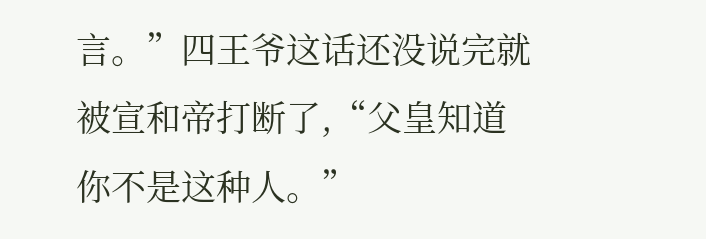言。”四王爷这话还没说完就被宣和帝打断了,“父皇知道你不是这种人。”